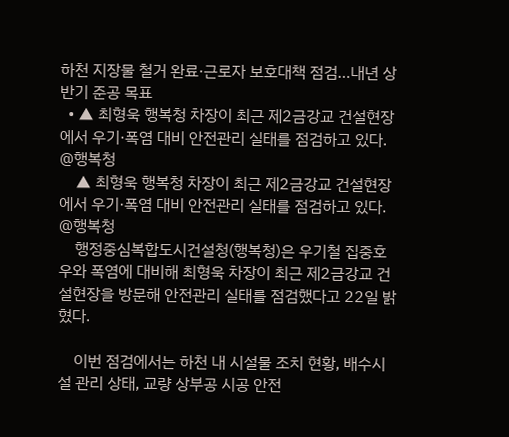하천 지장물 철거 완료·근로자 보호대책 점검…내년 상반기 준공 목표
  • ▲ 최형욱 행복청 차장이 최근 제2금강교 건설현장에서 우기·폭염 대비 안전관리 실태를 점검하고 있다. @행복청
    ▲ 최형욱 행복청 차장이 최근 제2금강교 건설현장에서 우기·폭염 대비 안전관리 실태를 점검하고 있다. @행복청
    행정중심복합도시건설청(행복청)은 우기철 집중호우와 폭염에 대비해 최형욱 차장이 최근 제2금강교 건설현장을 방문해 안전관리 실태를 점검했다고 22일 밝혔다.

    이번 점검에서는 하천 내 시설물 조치 현황, 배수시설 관리 상태, 교량 상부공 시공 안전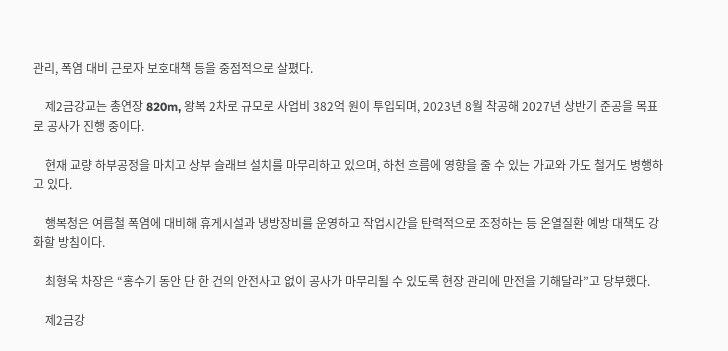관리, 폭염 대비 근로자 보호대책 등을 중점적으로 살폈다.

    제2금강교는 총연장 820m, 왕복 2차로 규모로 사업비 382억 원이 투입되며, 2023년 8월 착공해 2027년 상반기 준공을 목표로 공사가 진행 중이다.

    현재 교량 하부공정을 마치고 상부 슬래브 설치를 마무리하고 있으며, 하천 흐름에 영향을 줄 수 있는 가교와 가도 철거도 병행하고 있다.

    행복청은 여름철 폭염에 대비해 휴게시설과 냉방장비를 운영하고 작업시간을 탄력적으로 조정하는 등 온열질환 예방 대책도 강화할 방침이다.

    최형욱 차장은 “홍수기 동안 단 한 건의 안전사고 없이 공사가 마무리될 수 있도록 현장 관리에 만전을 기해달라”고 당부했다.

    제2금강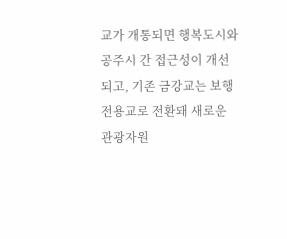교가 개통되면 행복도시와 공주시 간 접근성이 개선되고, 기존 금강교는 보행전용교로 전환돼 새로운 관광자원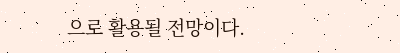으로 활용될 전망이다.